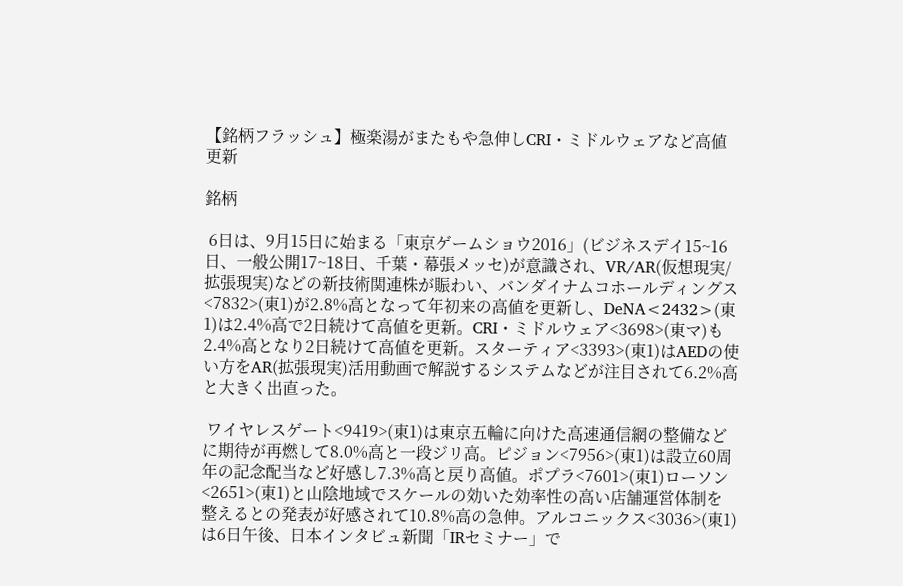【銘柄フラッシュ】極楽湯がまたもや急伸しCRI・ミドルウェアなど高値更新

銘柄

 6日は、9月15日に始まる「東京ゲームショウ2016」(ビジネスデイ15~16日、一般公開17~18日、千葉・幕張メッセ)が意識され、VR/AR(仮想現実/拡張現実)などの新技術関連株が賑わい、バンダイナムコホールディングス<7832>(東1)が2.8%高となって年初来の高値を更新し、DeNA<2432>(東1)は2.4%高で2日続けて高値を更新。CRI・ミドルウェア<3698>(東マ)も2.4%高となり2日続けて高値を更新。スターティア<3393>(東1)はAEDの使い方をAR(拡張現実)活用動画で解説するシステムなどが注目されて6.2%高と大きく出直った。

 ワイヤレスゲート<9419>(東1)は東京五輪に向けた高速通信網の整備などに期待が再燃して8.0%高と一段ジリ高。ピジョン<7956>(東1)は設立60周年の記念配当など好感し7.3%高と戻り高値。ポプラ<7601>(東1)ローソン<2651>(東1)と山陰地域でスケールの効いた効率性の高い店舗運営体制を整えるとの発表が好感されて10.8%高の急伸。アルコニックス<3036>(東1)は6日午後、日本インタビュ新聞「IRセミナー」で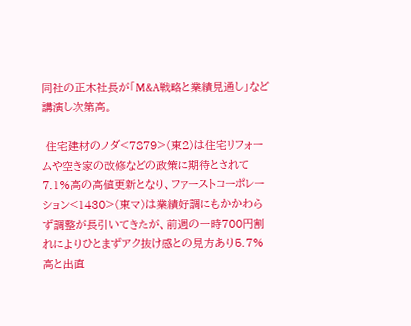同社の正木社長が「M&A戦略と業績見通し」など講演し次第高。

 住宅建材のノダ<7879>(東2)は住宅リフォームや空き家の改修などの政策に期待とされて7.1%高の高値更新となり、ファーストコーポレーション<1430>(東マ)は業績好調にもかかわらず調整が長引いてきたが、前週の一時700円割れによりひとまずアク抜け感との見方あり5.7%高と出直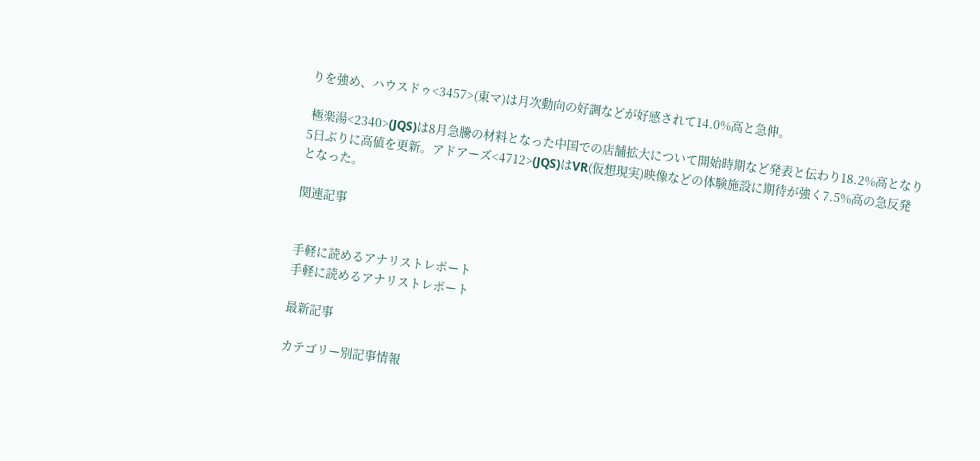りを強め、ハウスドゥ<3457>(東マ)は月次動向の好調などが好感されて14.0%高と急伸。

 極楽湯<2340>(JQS)は8月急騰の材料となった中国での店舗拡大について開始時期など発表と伝わり18.2%高となり5日ぶりに高値を更新。アドアーズ<4712>(JQS)はVR(仮想現実)映像などの体験施設に期待が強く7.5%高の急反発となった。

関連記事


手軽に読めるアナリストレポート
手軽に読めるアナリストレポート

最新記事

カテゴリー別記事情報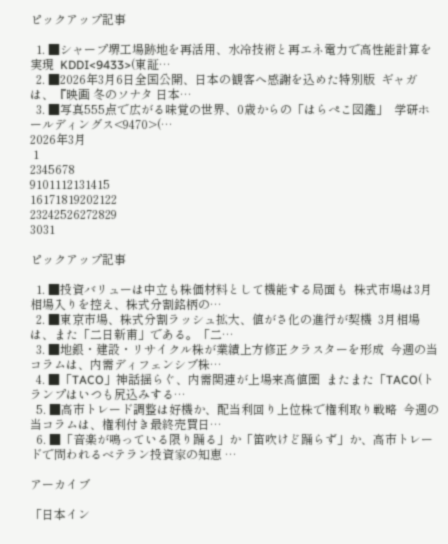ピックアップ記事

  1. ■シャープ堺工場跡地を再活用、水冷技術と再エネ電力で高性能計算を実現  KDDI<9433>(東証…
  2. ■2026年3月6日全国公開、日本の観客へ感謝を込めた特別版  ギャガは、『映画 冬のソナタ 日本…
  3. ■写真555点で広がる味覚の世界、0歳からの「はらぺこ図鑑」  学研ホールディングス<9470>(…
2026年3月
 1
2345678
9101112131415
16171819202122
23242526272829
3031

ピックアップ記事

  1. ■投資バリューは中立も株価材料として機能する局面も  株式市場は3月相場入りを控え、株式分割銘柄の…
  2. ■東京市場、株式分割ラッシュ拡大、値がさ化の進行が契機  3月相場は、また「二日新甫」である。「二…
  3. ■地銀・建設・リサイクル株が業績上方修正クラスターを形成  今週の当コラムは、内需ディフェンシブ株…
  4. ■「TACO」神話揺らぐ、内需関連が上場来高値圏  またまた「TACO(トランプはいつも尻込みする…
  5. ■高市トレード調整は好機か、配当利回り上位株で権利取り戦略  今週の当コラムは、権利付き最終売買日…
  6. ■「音楽が鳴っている限り踊る」か「笛吹けど踊らず」か、高市トレードで問われるベテラン投資家の知恵 …

アーカイブ

「日本イン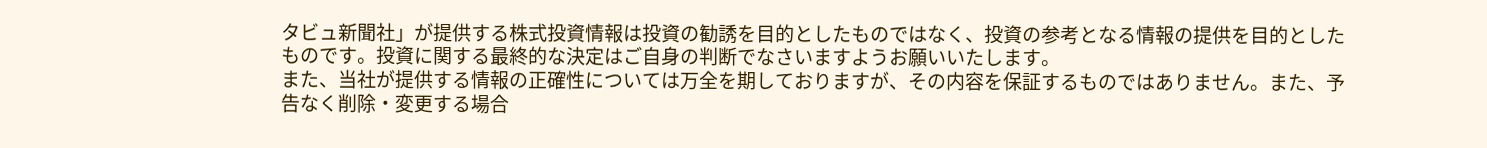タビュ新聞社」が提供する株式投資情報は投資の勧誘を目的としたものではなく、投資の参考となる情報の提供を目的としたものです。投資に関する最終的な決定はご自身の判断でなさいますようお願いいたします。
また、当社が提供する情報の正確性については万全を期しておりますが、その内容を保証するものではありません。また、予告なく削除・変更する場合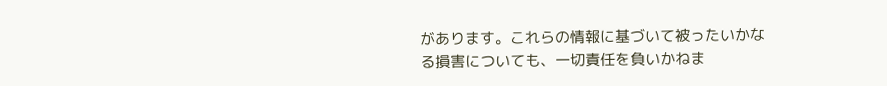があります。これらの情報に基づいて被ったいかなる損害についても、一切責任を負いかねま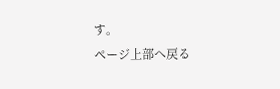す。
ページ上部へ戻る